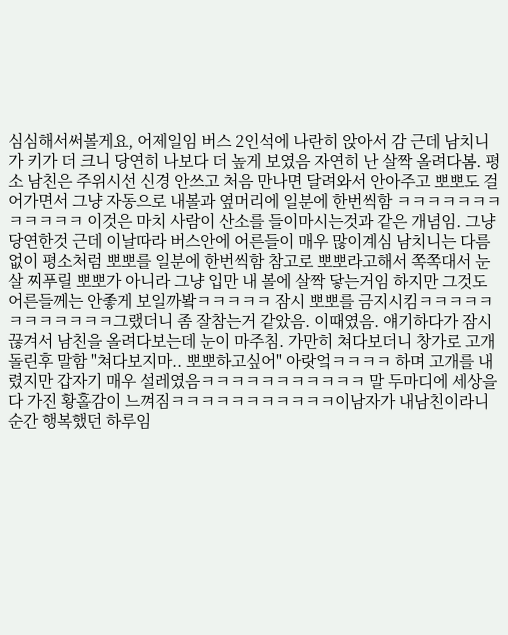심심해서써볼게요, 어제일임 버스 2인석에 나란히 앉아서 감 근데 남치니가 키가 더 크니 당연히 나보다 더 높게 보였음 자연히 난 살짝 올려다봄. 평소 남친은 주위시선 신경 안쓰고 처음 만나면 달려와서 안아주고 뽀뽀도 걸어가면서 그냥 자동으로 내볼과 옆머리에 일분에 한번씩함 ㅋㅋㅋㅋㅋㅋㅋㅋㅋㅋㅋㅋ 이것은 마치 사람이 산소를 들이마시는것과 같은 개념임. 그냥 당연한것 근데 이날따라 버스안에 어른들이 매우 많이계심 남치니는 다름없이 평소처럼 뽀뽀를 일분에 한번씩함 참고로 뽀뽀라고해서 쪽쪽대서 눈살 찌푸릴 뽀뽀가 아니라 그냥 입만 내 볼에 살짝 닿는거임 하지만 그것도 어른들께는 안좋게 보일까봨ㅋㅋㅋㅋㅋ 잠시 뽀뽀를 금지시킴ㅋㅋㅋㅋㅋㅋㅋㅋㅋㅋㅋㅋ그랬더니 좀 잘참는거 같았음. 이때였음. 얘기하다가 잠시 끊겨서 남친을 올려다보는데 눈이 마주침. 가만히 쳐다보더니 창가로 고개돌린후 말함 "쳐다보지마.. 뽀뽀하고싶어" 아랏엌ㅋㅋㅋㅋ 하며 고개를 내렸지만 갑자기 매우 설레였음ㅋㅋㅋㅋㅋㅋㅋㅋㅋㅋㅋ 말 두마디에 세상을 다 가진 황홀감이 느껴짐ㅋㅋㅋㅋㅋㅋㅋㅋㅋㅋㅋ이남자가 내남친이라니 순간 행복했던 하루임